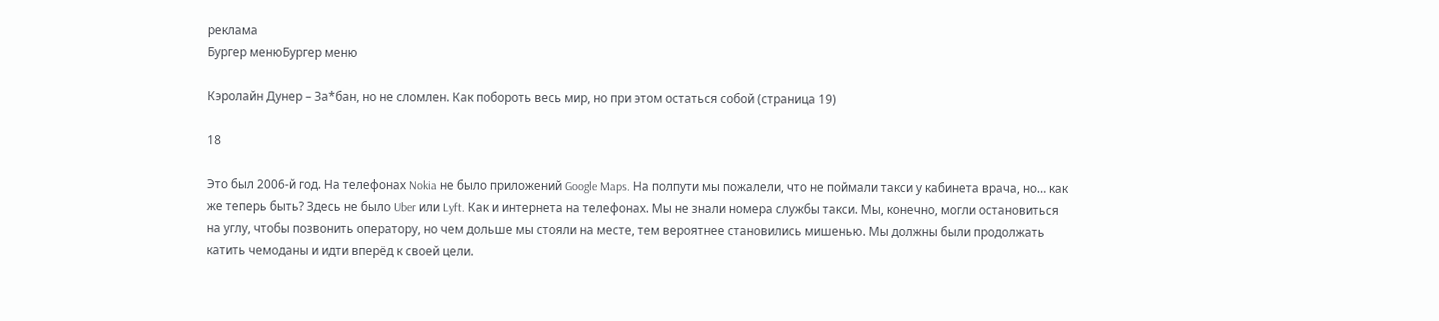реклама
Бургер менюБургер меню

Кэролайн Дунер – За*бан, но не сломлен. Как побороть весь мир, но при этом остаться собой (страница 19)

18

Это был 2006-й год. На телефонах Nokia не было приложений Google Maps. На полпути мы пожалели, что не поймали такси у кабинета врача, но… как же теперь быть? Здесь не было Uber или Lyft. Как и интернета на телефонах. Мы не знали номера службы такси. Мы, конечно, могли остановиться на углу, чтобы позвонить оператору, но чем дольше мы стояли на месте, тем вероятнее становились мишенью. Мы должны были продолжать катить чемоданы и идти вперёд к своей цели.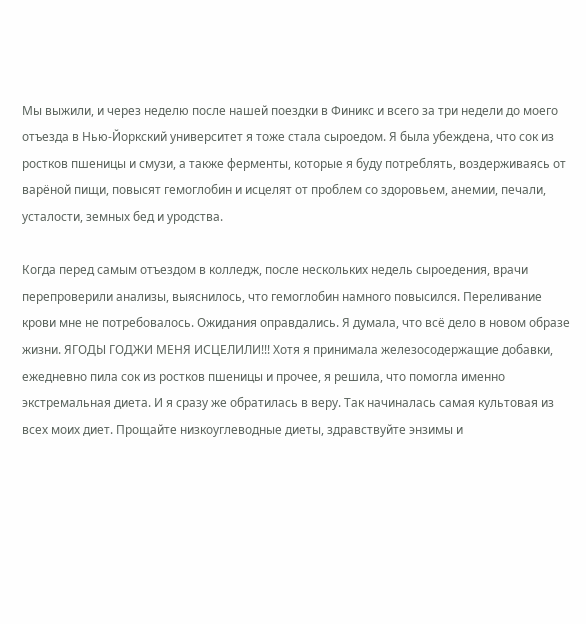Мы выжили, и через неделю после нашей поездки в Финикс и всего за три недели до моего отъезда в Нью-Йоркский университет я тоже стала сыроедом. Я была убеждена, что сок из ростков пшеницы и смузи, а также ферменты, которые я буду потреблять, воздерживаясь от варёной пищи, повысят гемоглобин и исцелят от проблем со здоровьем, анемии, печали, усталости, земных бед и уродства.

Когда перед самым отъездом в колледж, после нескольких недель сыроедения, врачи перепроверили анализы, выяснилось, что гемоглобин намного повысился. Переливание крови мне не потребовалось. Ожидания оправдались. Я думала, что всё дело в новом образе жизни. ЯГОДЫ ГОДЖИ МЕНЯ ИСЦЕЛИЛИ!!! Хотя я принимала железосодержащие добавки, ежедневно пила сок из ростков пшеницы и прочее, я решила, что помогла именно экстремальная диета. И я сразу же обратилась в веру. Так начиналась самая культовая из всех моих диет. Прощайте низкоуглеводные диеты, здравствуйте энзимы и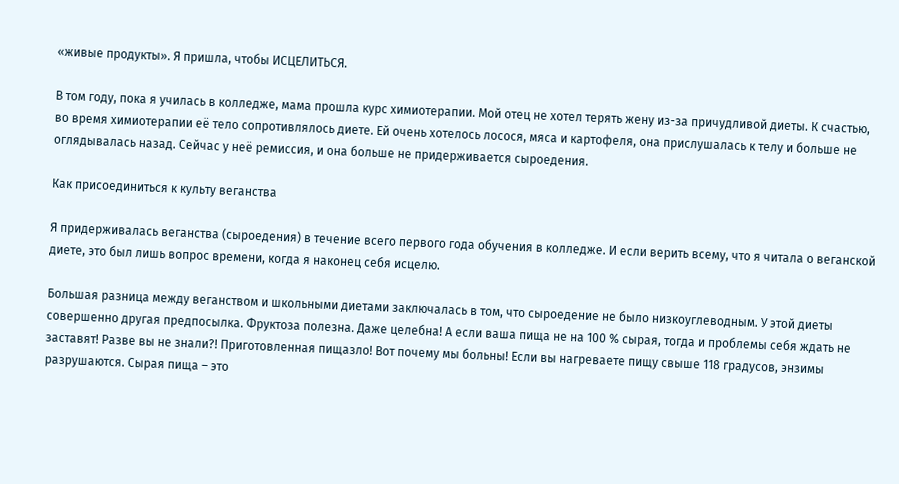«живые продукты». Я пришла, чтобы ИСЦЕЛИТЬСЯ.

В том году, пока я училась в колледже, мама прошла курс химиотерапии. Мой отец не хотел терять жену из-за причудливой диеты. К счастью, во время химиотерапии её тело сопротивлялось диете. Ей очень хотелось лосося, мяса и картофеля, она прислушалась к телу и больше не оглядывалась назад. Сейчас у неё ремиссия, и она больше не придерживается сыроедения.

Как присоединиться к культу веганства

Я придерживалась веганства (сыроедения) в течение всего первого года обучения в колледже. И если верить всему, что я читала о веганской диете, это был лишь вопрос времени, когда я наконец себя исцелю.

Большая разница между веганством и школьными диетами заключалась в том, что сыроедение не было низкоуглеводным. У этой диеты совершенно другая предпосылка. Фруктоза полезна. Даже целебна! А если ваша пища не на 100 % сырая, тогда и проблемы себя ждать не заставят! Разве вы не знали?! Приготовленная пищазло! Вот почему мы больны! Если вы нагреваете пищу свыше 118 градусов, энзимы разрушаются. Сырая пища – это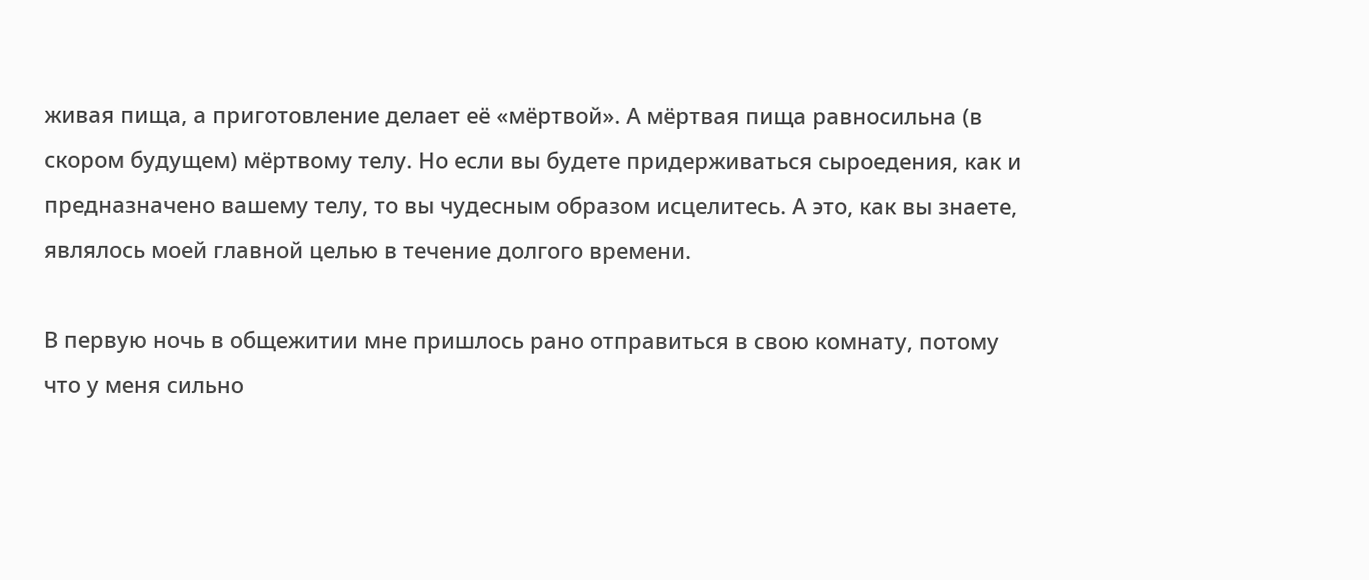живая пища, а приготовление делает её «мёртвой». А мёртвая пища равносильна (в скором будущем) мёртвому телу. Но если вы будете придерживаться сыроедения, как и предназначено вашему телу, то вы чудесным образом исцелитесь. А это, как вы знаете, являлось моей главной целью в течение долгого времени.

В первую ночь в общежитии мне пришлось рано отправиться в свою комнату, потому что у меня сильно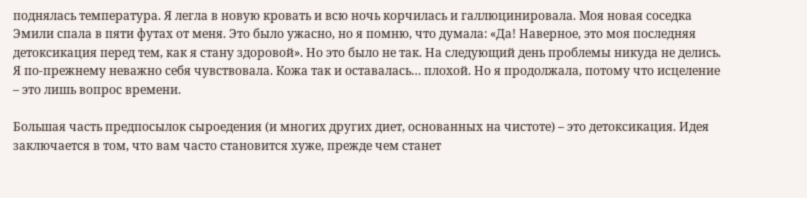поднялась температура. Я легла в новую кровать и всю ночь корчилась и галлюцинировала. Моя новая соседка Эмили спала в пяти футах от меня. Это было ужасно, но я помню, что думала: «Да! Наверное, это моя последняя детоксикация перед тем, как я стану здоровой». Но это было не так. На следующий день проблемы никуда не делись. Я по-прежнему неважно себя чувствовала. Кожа так и оставалась… плохой. Но я продолжала, потому что исцеление – это лишь вопрос времени.

Большая часть предпосылок сыроедения (и многих других диет, основанных на чистоте) – это детоксикация. Идея заключается в том, что вам часто становится хуже, прежде чем станет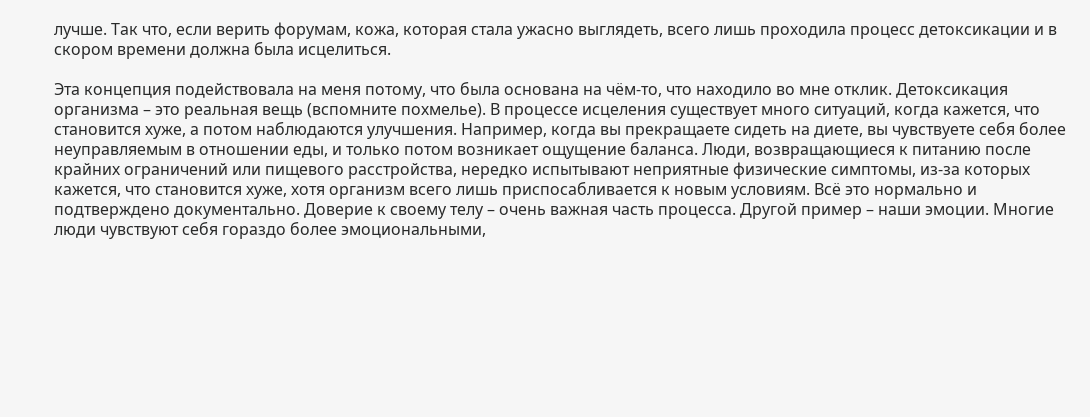лучше. Так что, если верить форумам, кожа, которая стала ужасно выглядеть, всего лишь проходила процесс детоксикации и в скором времени должна была исцелиться.

Эта концепция подействовала на меня потому, что была основана на чём-то, что находило во мне отклик. Детоксикация организма – это реальная вещь (вспомните похмелье). В процессе исцеления существует много ситуаций, когда кажется, что становится хуже, а потом наблюдаются улучшения. Например, когда вы прекращаете сидеть на диете, вы чувствуете себя более неуправляемым в отношении еды, и только потом возникает ощущение баланса. Люди, возвращающиеся к питанию после крайних ограничений или пищевого расстройства, нередко испытывают неприятные физические симптомы, из-за которых кажется, что становится хуже, хотя организм всего лишь приспосабливается к новым условиям. Всё это нормально и подтверждено документально. Доверие к своему телу – очень важная часть процесса. Другой пример – наши эмоции. Многие люди чувствуют себя гораздо более эмоциональными,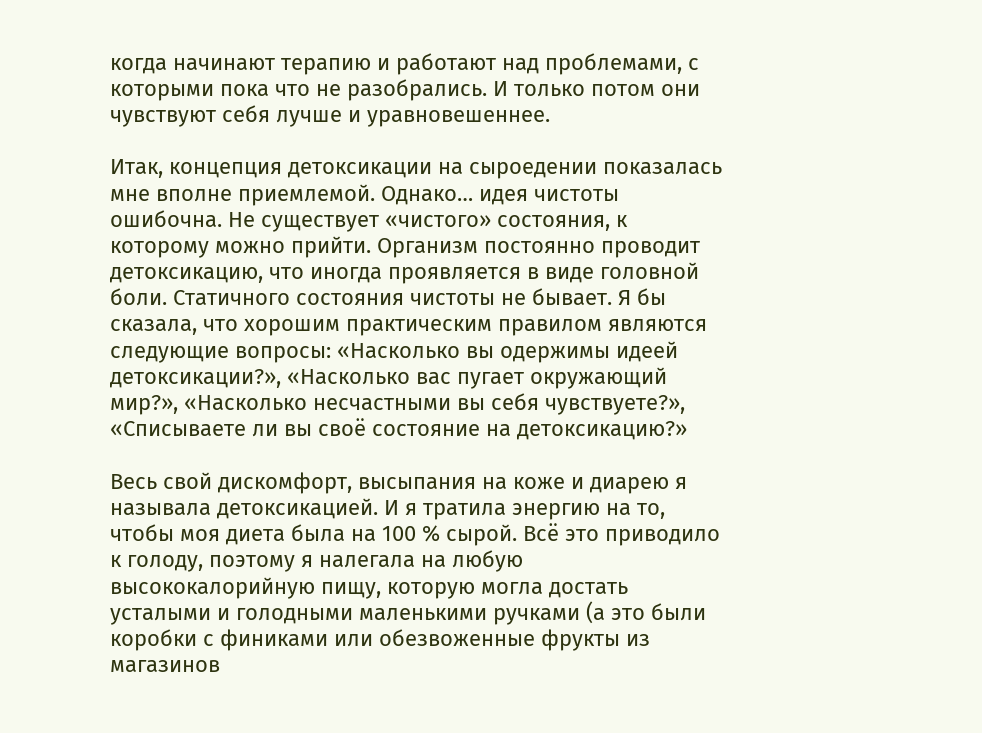когда начинают терапию и работают над проблемами, с которыми пока что не разобрались. И только потом они чувствуют себя лучше и уравновешеннее.

Итак, концепция детоксикации на сыроедении показалась мне вполне приемлемой. Однако… идея чистоты ошибочна. Не существует «чистого» состояния, к которому можно прийти. Организм постоянно проводит детоксикацию, что иногда проявляется в виде головной боли. Статичного состояния чистоты не бывает. Я бы сказала, что хорошим практическим правилом являются следующие вопросы: «Насколько вы одержимы идеей детоксикации?», «Насколько вас пугает окружающий мир?», «Насколько несчастными вы себя чувствуете?», «Списываете ли вы своё состояние на детоксикацию?»

Весь свой дискомфорт, высыпания на коже и диарею я называла детоксикацией. И я тратила энергию на то, чтобы моя диета была на 100 % сырой. Всё это приводило к голоду, поэтому я налегала на любую высококалорийную пищу, которую могла достать усталыми и голодными маленькими ручками (а это были коробки с финиками или обезвоженные фрукты из магазинов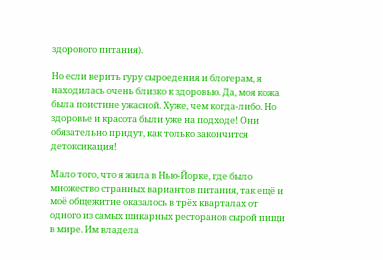здорового питания).

Но если верить гуру сыроедения и блогерам, я находилась очень близко к здоровью. Да, моя кожа была поистине ужасной. Хуже, чем когда-либо. Но здоровье и красота были уже на подходе! Они обязательно придут, как только закончится детоксикация!

Мало того, что я жила в Нью-Йорке, где было множество странных вариантов питания, так ещё и моё общежитие оказалось в трёх кварталах от одного из самых шикарных ресторанов сырой пищи в мире. Им владела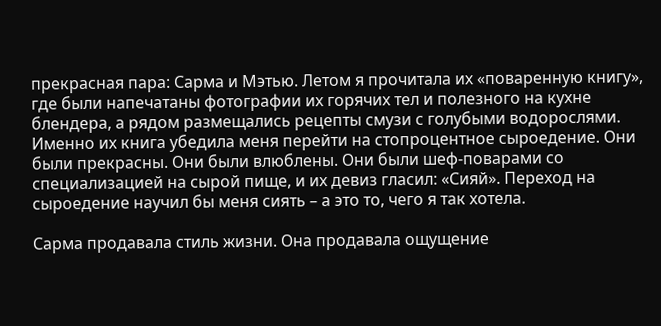прекрасная пара: Сарма и Мэтью. Летом я прочитала их «поваренную книгу», где были напечатаны фотографии их горячих тел и полезного на кухне блендера, а рядом размещались рецепты смузи с голубыми водорослями. Именно их книга убедила меня перейти на стопроцентное сыроедение. Они были прекрасны. Они были влюблены. Они были шеф-поварами со специализацией на сырой пище, и их девиз гласил: «Сияй». Переход на сыроедение научил бы меня сиять – а это то, чего я так хотела.

Сарма продавала стиль жизни. Она продавала ощущение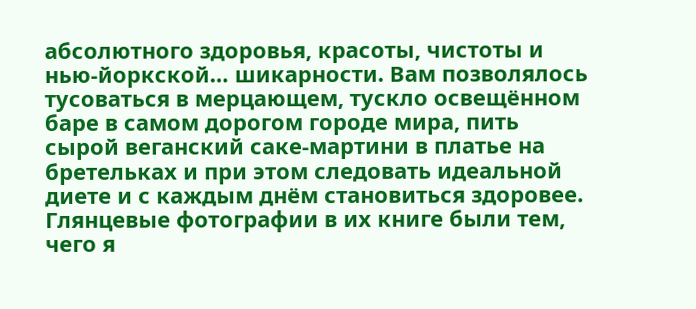абсолютного здоровья, красоты, чистоты и нью-йоркской… шикарности. Вам позволялось тусоваться в мерцающем, тускло освещённом баре в самом дорогом городе мира, пить сырой веганский саке-мартини в платье на бретельках и при этом следовать идеальной диете и с каждым днём становиться здоровее. Глянцевые фотографии в их книге были тем, чего я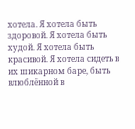хотела. Я хотела быть здоровой. Я хотела быть худой. Я хотела быть красивой. Я хотела сидеть в их шикарном баре, быть влюблённой в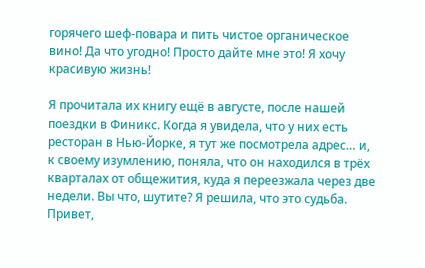горячего шеф-повара и пить чистое органическое вино! Да что угодно! Просто дайте мне это! Я хочу красивую жизнь!

Я прочитала их книгу ещё в августе, после нашей поездки в Финикс. Когда я увидела, что у них есть ресторан в Нью-Йорке, я тут же посмотрела адрес… и, к своему изумлению, поняла, что он находился в трёх кварталах от общежития, куда я переезжала через две недели. Вы что, шутите? Я решила, что это судьба. Привет,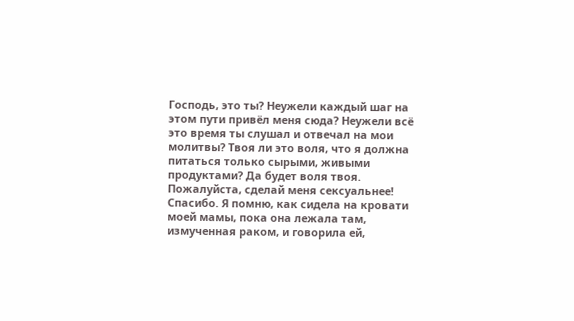Господь, это ты? Неужели каждый шаг на этом пути привёл меня сюда? Неужели всё это время ты слушал и отвечал на мои молитвы? Твоя ли это воля, что я должна питаться только сырыми, живыми продуктами? Да будет воля твоя. Пожалуйста, сделай меня сексуальнее! Спасибо. Я помню, как сидела на кровати моей мамы, пока она лежала там, измученная раком, и говорила ей,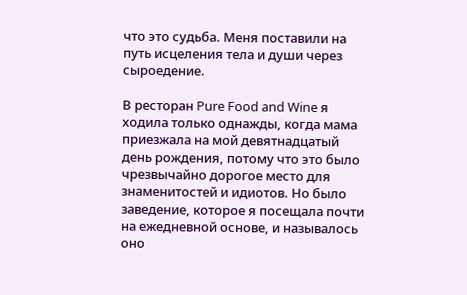что это судьба. Меня поставили на путь исцеления тела и души через сыроедение.

В ресторан Pure Food and Wine я ходила только однажды, когда мама приезжала на мой девятнадцатый день рождения, потому что это было чрезвычайно дорогое место для знаменитостей и идиотов. Но было заведение, которое я посещала почти на ежедневной основе, и называлось оно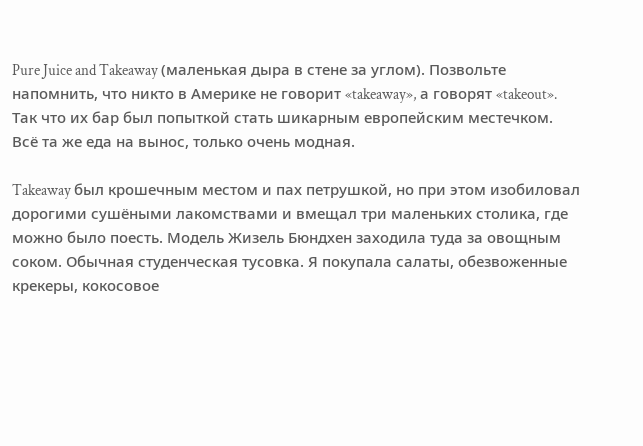Pure Juice and Takeaway (маленькая дыра в стене за углом). Позвольте напомнить, что никто в Америке не говорит «takeaway», а говорят «takeout». Так что их бар был попыткой стать шикарным европейским местечком. Всё та же еда на вынос, только очень модная.

Takeaway был крошечным местом и пах петрушкой, но при этом изобиловал дорогими сушёными лакомствами и вмещал три маленьких столика, где можно было поесть. Модель Жизель Бюндхен заходила туда за овощным соком. Обычная студенческая тусовка. Я покупала салаты, обезвоженные крекеры, кокосовое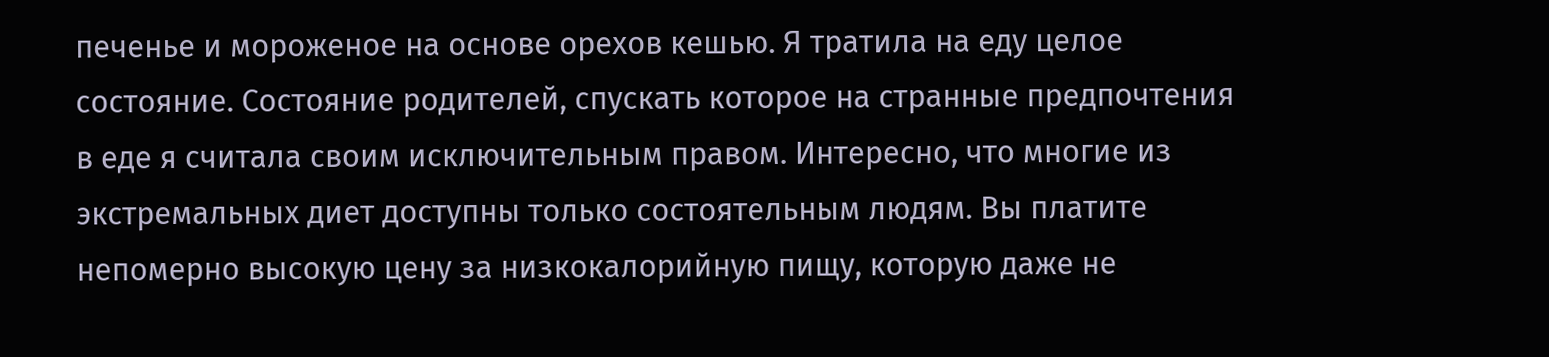печенье и мороженое на основе орехов кешью. Я тратила на еду целое состояние. Состояние родителей, спускать которое на странные предпочтения в еде я считала своим исключительным правом. Интересно, что многие из экстремальных диет доступны только состоятельным людям. Вы платите непомерно высокую цену за низкокалорийную пищу, которую даже не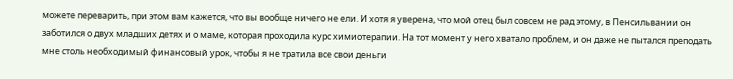можете переварить, при этом вам кажется, что вы вообще ничего не ели. И хотя я уверена, что мой отец был совсем не рад этому, в Пенсильвании он заботился о двух младших детях и о маме, которая проходила курс химиотерапии. На тот момент у него хватало проблем, и он даже не пытался преподать мне столь необходимый финансовый урок, чтобы я не тратила все свои деньги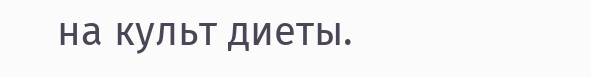на культ диеты.